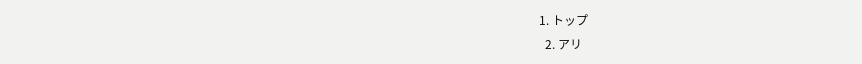1. トップ
  2. アリ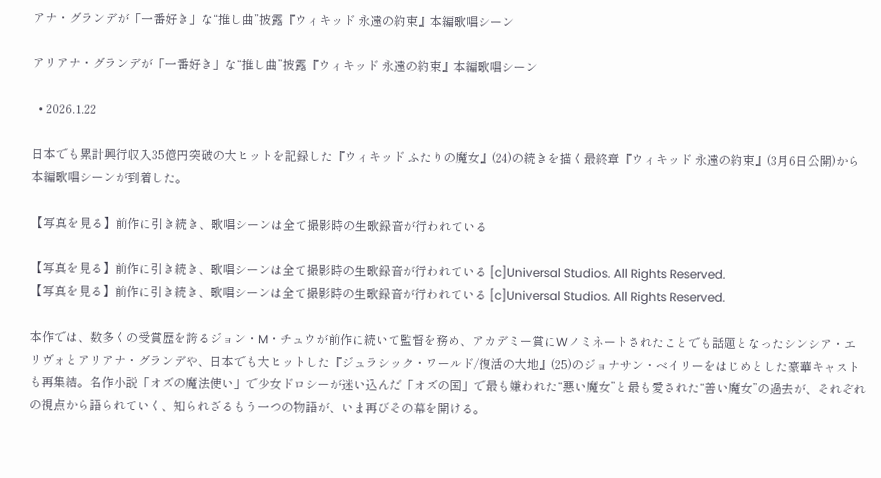アナ・グランデが「一番好き」な“推し曲”披露『ウィキッド 永遠の約束』本編歌唱シーン

アリアナ・グランデが「一番好き」な“推し曲”披露『ウィキッド 永遠の約束』本編歌唱シーン

  • 2026.1.22

日本でも累計興行収入35億円突破の大ヒットを記録した『ウィキッド ふたりの魔女』(24)の続きを描く最終章『ウィキッド 永遠の約束』(3月6日公開)から本編歌唱シーンが到着した。

【写真を見る】前作に引き続き、歌唱シーンは全て撮影時の生歌録音が行われている

【写真を見る】前作に引き続き、歌唱シーンは全て撮影時の生歌録音が行われている [c]Universal Studios. All Rights Reserved.
【写真を見る】前作に引き続き、歌唱シーンは全て撮影時の生歌録音が行われている [c]Universal Studios. All Rights Reserved.

本作では、数多くの受賞歴を誇るジョン・M・チュウが前作に続いて監督を務め、アカデミー賞にWノミネートされたことでも話題となったシンシア・エリヴォとアリアナ・グランデや、日本でも大ヒットした『ジュラシック・ワールド/復活の大地』(25)のジョナサン・ベイリーをはじめとした豪華キャストも再集結。名作小説「オズの魔法使い」で少女ドロシーが迷い込んだ「オズの国」で最も嫌われた“悪い魔女”と最も愛された“善い魔女”の過去が、それぞれの視点から語られていく、知られざるもう一つの物語が、いま再びその幕を開ける。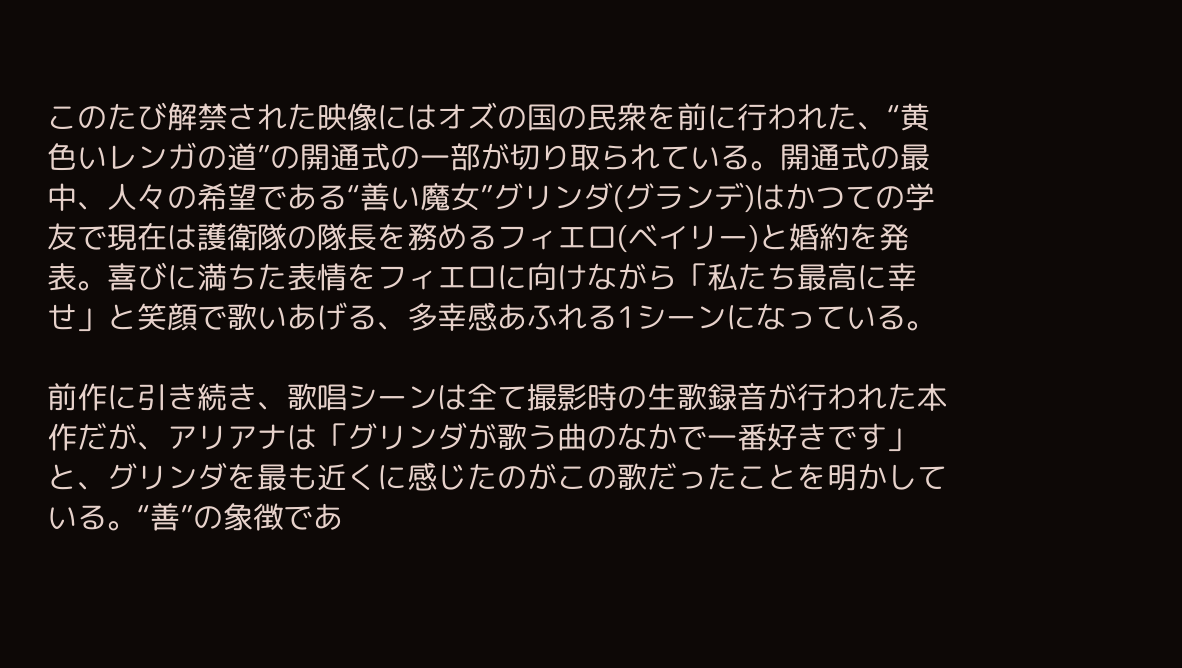このたび解禁された映像にはオズの国の民衆を前に行われた、“黄色いレンガの道”の開通式の一部が切り取られている。開通式の最中、人々の希望である“善い魔女”グリンダ(グランデ)はかつての学友で現在は護衛隊の隊長を務めるフィエロ(ベイリー)と婚約を発表。喜びに満ちた表情をフィエロに向けながら「私たち最高に幸せ」と笑顔で歌いあげる、多幸感あふれる1シーンになっている。

前作に引き続き、歌唱シーンは全て撮影時の生歌録音が行われた本作だが、アリアナは「グリンダが歌う曲のなかで一番好きです」と、グリンダを最も近くに感じたのがこの歌だったことを明かしている。“善”の象徴であ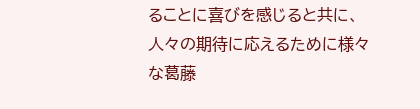ることに喜びを感じると共に、人々の期待に応えるために様々な葛藤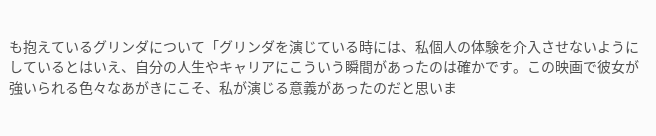も抱えているグリンダについて「グリンダを演じている時には、私個人の体験を介入させないようにしているとはいえ、自分の人生やキャリアにこういう瞬間があったのは確かです。この映画で彼女が強いられる色々なあがきにこそ、私が演じる意義があったのだと思いま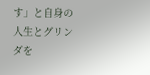す」と自身の人生とグリンダを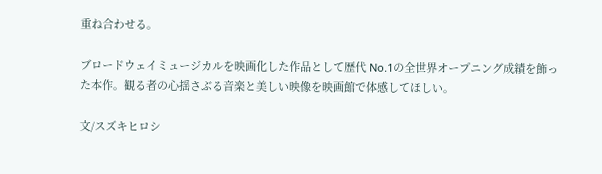重ね合わせる。

ブロードウェイミュージカルを映画化した作品として歴代 No.1の全世界オープニング成績を飾った本作。観る者の心揺さぶる音楽と美しい映像を映画館で体感してほしい。

文/スズキヒロシ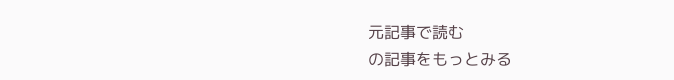元記事で読む
の記事をもっとみる